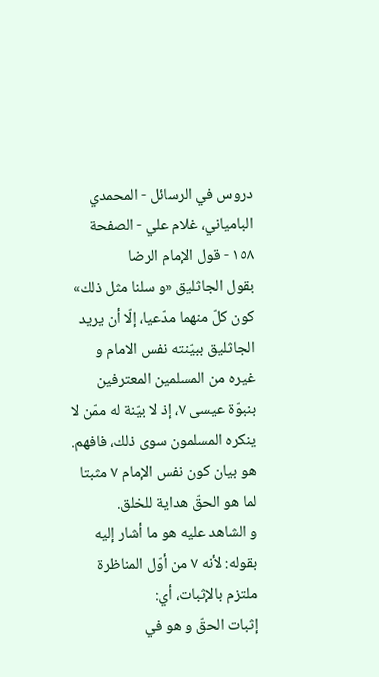دروس في الرسائل - المحمدي البامياني، غلام علي - الصفحة ١٥٨ - قول الإمام الرضا
بقول الجاثليق «و سلنا مثل ذلك» كون كلّ منهما مدّعيا، إلّا أن يريد الجاثليق ببيّنته نفس الامام و غيره من المسلمين المعترفين بنبوّة عيسى ٧، إذ لا بيّنة له ممّن لا ينكره المسلمون سوى ذلك، فافهم.
هو بيان كون نفس الإمام ٧ مثبتا لما هو الحقّ هداية للخلق.
و الشاهد عليه هو ما أشار إليه بقوله: لأنه ٧ من أوّل المناظرة ملتزم بالإثبات، أي:
إثبات الحقّ و هو في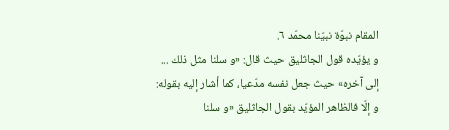المقام نبوّة نبيّنا محمّد ٦.
و يؤيّده قول الجاثليق حيث قال: «و سلنا مثل ذلك ... إلى آخره» حيث جعل نفسه مدّعيا، كما أشار إليه بقوله:
و إلّا فالظاهر المؤيّد بقول الجاثليق «و سلنا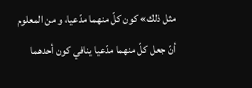مثل ذلك» كون كلّ منهما مدّعيا، و من المعلوم أنّ جعل كلّ منهما مدّعيا ينافي كون أحدهما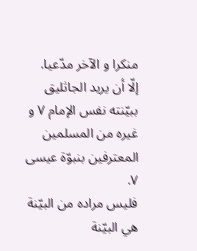منكرا و الآخر مدّعيا.
إلّا أن يريد الجاثليق ببيّنته نفس الإمام ٧ و غيره من المسلمين المعترفين بنبوّة عيسى ٧.
فليس مراده من البيّنة هي البيّنة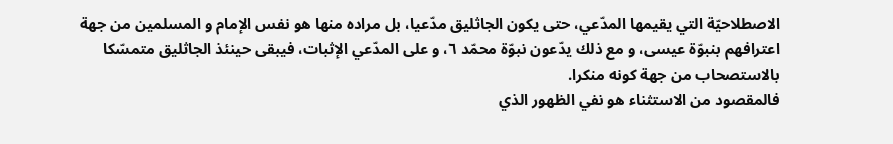الاصطلاحيّة التي يقيمها المدّعي، حتى يكون الجاثليق مدّعيا، بل مراده منها هو نفس الإمام و المسلمين من جهة اعترافهم بنبوّة عيسى، و مع ذلك يدّعون نبوّة محمّد ٦، و على المدّعي الإثبات، فيبقى حينئذ الجاثليق متمسّكا بالاستصحاب من جهة كونه منكرا.
فالمقصود من الاستثناء هو نفي الظهور الذي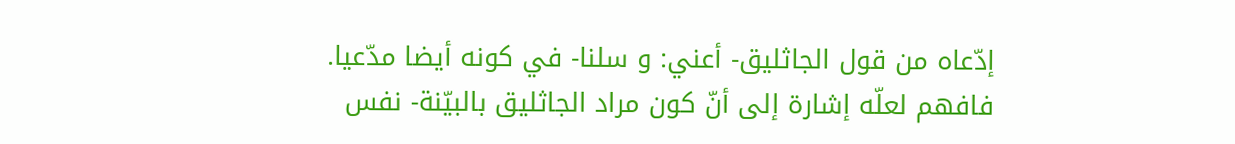إدّعاه من قول الجاثليق- أعني: و سلنا- في كونه أيضا مدّعيا.
فافهم لعلّه إشارة إلى أنّ كون مراد الجاثليق بالبيّنة- نفس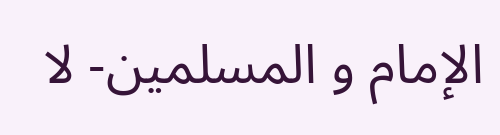الإمام و المسلمين- لا